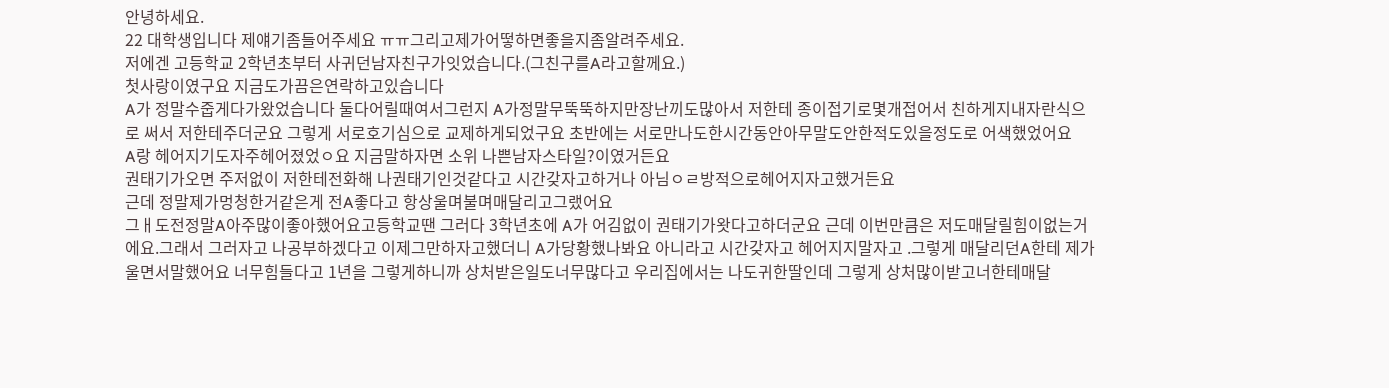안녕하세요.
22 대학생입니다 제얘기좀들어주세요 ㅠㅠ그리고제가어떻하면좋을지좀알려주세요.
저에겐 고등학교 2학년초부터 사귀던남자친구가잇었습니다.(그친구를A라고할께요.)
첫사랑이였구요 지금도가끔은연락하고있습니다
A가 정말수줍게다가왔었습니다 둘다어릴때여서그런지 A가정말무뚝뚝하지만장난끼도많아서 저한테 종이접기로몇개접어서 친하게지내자란식으로 써서 저한테주더군요 그렇게 서로호기심으로 교제하게되었구요 초반에는 서로만나도한시간동안아무말도안한적도있을정도로 어색했었어요
A랑 헤어지기도자주헤어졌었ㅇ요 지금말하자면 소위 나쁜남자스타일?이였거든요
권태기가오면 주저없이 저한테전화해 나권태기인것같다고 시간갖자고하거나 아님ㅇㄹ방적으로헤어지자고했거든요
근데 정말제가멍청한거같은게 전A좋다고 항상울며불며매달리고그랬어요
그ㅐ도전정말A아주많이좋아했어요고등학교땐 그러다 3학년초에 A가 어김없이 권태기가왓다고하더군요 근데 이번만큼은 저도매달릴힘이없는거에요.그래서 그러자고 나공부하겠다고 이제그만하자고했더니 A가당황했나봐요 아니라고 시간갖자고 헤어지지말자고 .그렇게 매달리던A한테 제가 울면서말했어요 너무힘들다고 1년을 그렇게하니까 상처받은일도너무많다고 우리집에서는 나도귀한딸인데 그렇게 상처많이받고너한테매달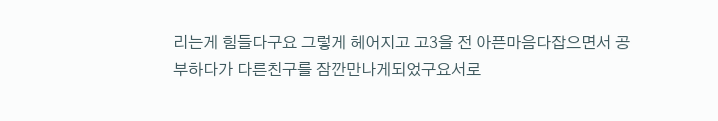리는게 힘들다구요 그렇게 헤어지고 고3을 전 아픈마음다잡으면서 공부하다가 다른친구를 잠깐만나게되었구요서로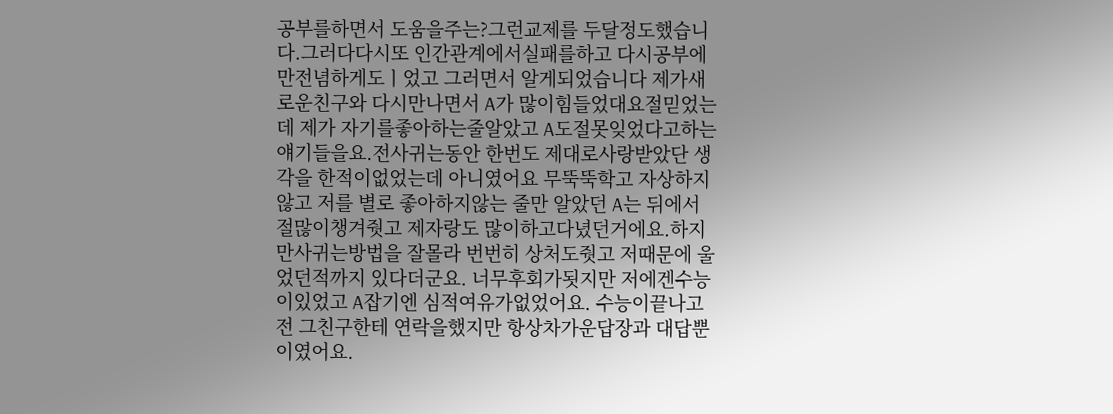공부를하면서 도움을주는?그런교제를 두달정도했습니다.그러다다시또 인간관계에서실패를하고 다시공부에만전념하게도ㅣ었고 그러면서 알게되었습니다 제가새로운친구와 다시만나면서 A가 많이힘들었대요절믿었는데 제가 자기를좋아하는줄알았고 A도절못잊었다고하는얘기들을요.전사귀는동안 한번도 제대로사랑받았단 생각을 한적이없었는데 아니였어요 무뚝뚝학고 자상하지않고 저를 별로 좋아하지않는 줄만 알았던 A는 뒤에서 절많이챙겨줫고 제자랑도 많이하고다녔던거에요.하지만사귀는방법을 잘몰라 번번히 상처도줫고 저때문에 울었던적까지 있다더군요. 너무후회가됫지만 저에겐수능이있었고 A잡기엔 심적여유가없었어요. 수능이끝나고 전 그친구한테 연락을했지만 항상차가운답장과 대답뿐이였어요.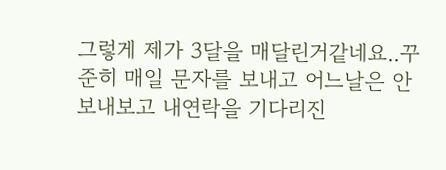그렇게 제가 3달을 매달린거같네요..꾸준히 매일 문자를 보내고 어느날은 안보내보고 내연락을 기다리진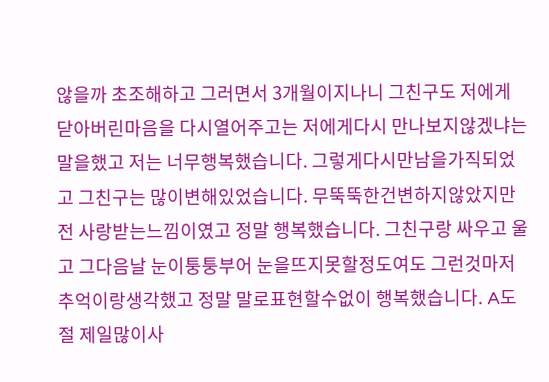않을까 초조해하고 그러면서 3개월이지나니 그친구도 저에게 닫아버린마음을 다시열어주고는 저에게다시 만나보지않겠냐는말을했고 저는 너무행복했습니다. 그렇게다시만남을가직되었고 그친구는 많이변해있었습니다. 무뚝뚝한건변하지않았지만 전 사랑받는느낌이였고 정말 행복했습니다. 그친구랑 싸우고 울고 그다음날 눈이퉁퉁부어 눈을뜨지못할정도여도 그런것마저 추억이랑생각했고 정말 말로표현할수없이 행복했습니다. A도 절 제일많이사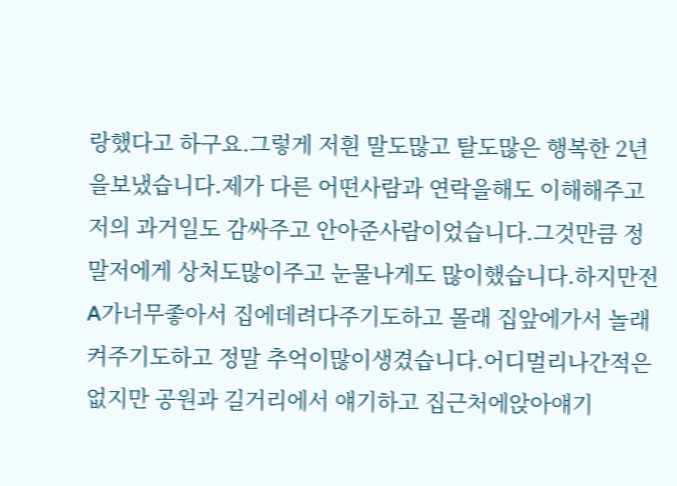랑했다고 하구요.그렇게 저흰 말도많고 탈도많은 행복한 2년을보냈습니다.제가 다른 어떤사람과 연락을해도 이해해주고 저의 과거일도 감싸주고 안아준사람이었습니다.그것만큼 정말저에게 상처도많이주고 눈물나게도 많이했습니다.하지만전 A가너무좋아서 집에데려다주기도하고 몰래 집앞에가서 놀래켜주기도하고 정말 추억이많이생겼습니다.어디멀리나간적은없지만 공원과 길거리에서 얘기하고 집근처에앉아얘기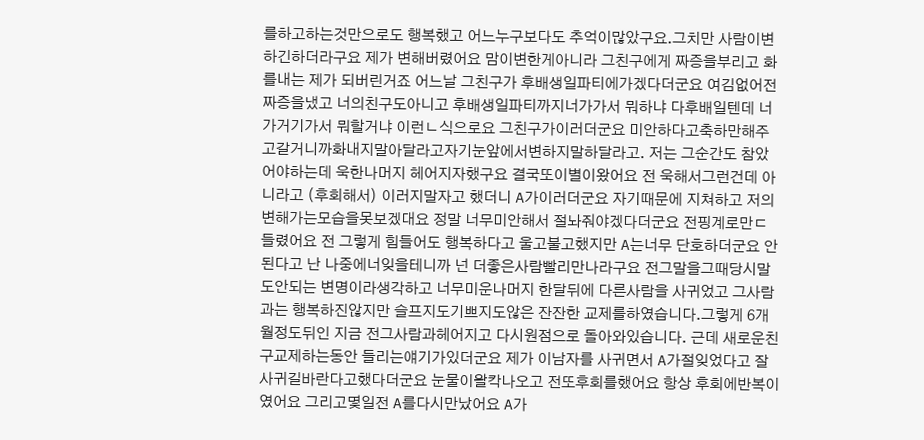를하고하는것만으로도 행복했고 어느누구보다도 추억이많았구요.그치만 사람이변하긴하더라구요 제가 변해버렸어요 맘이변한게아니라 그친구에게 짜증을부리고 화를내는 제가 되버린거죠 어느날 그친구가 후배생일파티에가겠다더군요 여김없어전짜증을냈고 너의친구도아니고 후배생일파티까지너가가서 뭐하냐 다후배일텐데 너가거기가서 뭐할거냐 이런ㄴ식으로요 그친구가이러더군요 미안하다고축하만해주고갈거니까화내지말아달라고자기눈앞에서변하지말하달라고. 저는 그순간도 참았어야하는데 욱한나머지 헤어지자했구요 결국또이별이왔어요 전 욱해서그런건데 아니라고 (후회해서) 이러지말자고 했더니 A가이러더군요 자기때문에 지쳐하고 저의변해가는모습을못보겠대요 정말 너무미안해서 절놔줘야겠다더군요 전핑계로만ㄷ들렸어요 전 그렇게 힘들어도 행복하다고 울고불고했지만 A는너무 단호하더군요 안된다고 난 나중에너잊을테니까 넌 더좋은사람빨리만나라구요 전그말을그때당시말도안되는 변명이라생각하고 너무미운나머지 한달뒤에 다른사람을 사귀었고 그사람과는 행복하진않지만 슬프지도기쁘지도않은 잔잔한 교제를하였습니다.그렇게 6개월정도뒤인 지금 전그사람과헤어지고 다시원점으로 돌아와있습니다. 근데 새로운친구교제하는동안 들리는얘기가있더군요 제가 이남자를 사귀면서 A가절잊었다고 잘사귀길바란다고했다더군요 눈물이왈칵나오고 전또후회를했어요 항상 후회에반복이였어요 그리고몇일전 A를다시만났어요 A가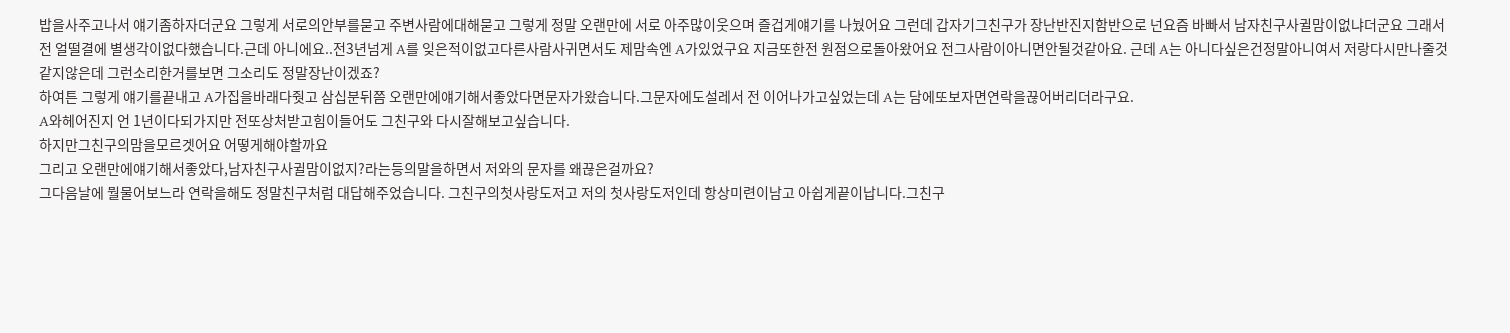밥을사주고나서 얘기좀하자더군요 그렇게 서로의안부를묻고 주변사람에대해묻고 그렇게 정말 오랜만에 서로 아주많이웃으며 즐겁게얘기를 나눴어요 그런데 갑자기그친구가 장난반진지함반으로 넌요즘 바빠서 남자친구사귈맘이없냐더군요 그래서전 얼떨결에 별생각이없다했습니다.근데 아니에요..전3년넘게 A를 잊은적이없고다른사람사귀면서도 제맘속엔 A가있었구요 지금또한전 원점으로돌아왔어요 전그사람이아니면안될것같아요. 근데 A는 아니다싶은건정말아니여서 저랑다시만나줄것같지않은데 그런소리한거를보면 그소리도 정말장난이겠죠?
하여튼 그렇게 얘기를끝내고 A가집을바래다줫고 삼십분뒤쯤 오랜만에얘기해서좋았다면문자가왔습니다.그문자에도설레서 전 이어나가고싶었는데 A는 담에또보자면연락을끊어버리더라구요.
A와헤어진지 언 1년이다되가지만 전또상처받고힘이들어도 그친구와 다시잘해보고싶습니다.
하지만그친구의맘을모르겟어요 어떻게해야할까요
그리고 오랜만에얘기해서좋았다,남자친구사귈맘이없지?라는등의말을하면서 저와의 문자를 왜끊은걸까요?
그다음날에 뭘물어보느라 연락을해도 정말친구처럼 대답해주었습니다. 그친구의첫사랑도저고 저의 첫사랑도저인데 항상미련이남고 아쉽게끝이납니다.그친구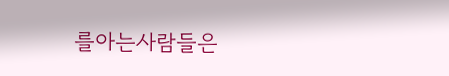를아는사람들은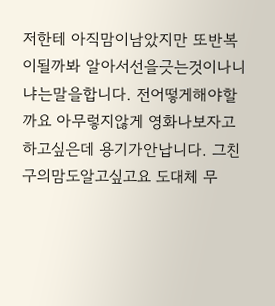저한테 아직맘이남았지만 또반복이될까봐 알아서선을긋는것이나니냐는말을합니다. 전어떻게해야할까요 아무렇지않게 영화나보자고하고싶은데 용기가안납니다. 그친구의맘도알고싶고요 도대체 무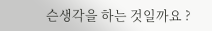슨생각을 하는 것일까요 ?